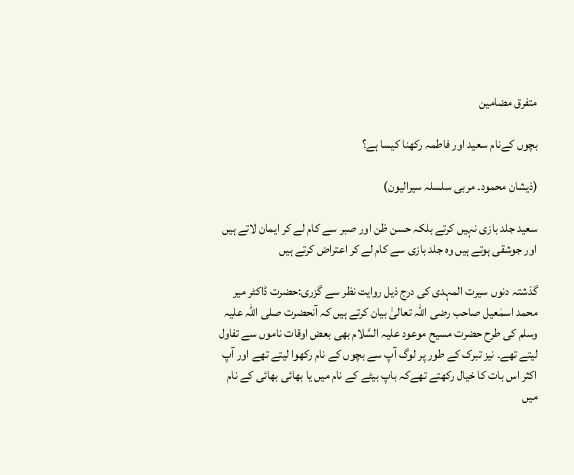متفرق مضامین

بچوں کےنام سعید اور فاطمہ رکھنا کیسا ہے؟

(ذیشان محمود۔ مربی سلسلہ سیرالیون)

سعید جلد بازی نہیں کرتے بلکہ حسن ظن اور صبر سے کام لے کر ایمان لاتے ہیں اور جوشقی ہوتے ہیں وہ جلد بازی سے کام لے کر اعتراض کرتے ہیں

گذشتہ دنوں سیرت المہدی کی درج ذیل روایت نظر سے گزری:حضرت ڈاکٹر میر محمد اسمٰعیل صاحب رضی اللہ تعالیٰ بیان کرتے ہیں کہ آنحضرت صلی اللہ علیہ وسلم کی طرح حضرت مسیح موعود علیہ السَّلام بھی بعض اوقات ناموں سے تفاول لیتے تھے۔ نیز تبرک کے طور پر لوگ آپ سے بچوں کے نام رکھوا لیتے تھے اور آپ اکثر اس بات کا خیال رکھتے تھےکہ باپ بیٹے کے نام میں یا بھائی بھائی کے نام میں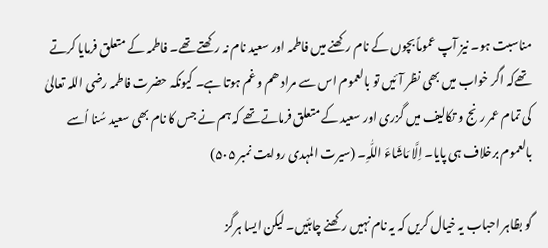مناسبت ہو۔ نیز آپ عموماً بچوں کے نام رکھنے میں فاطمہ اور سعید نام نہ رکھتے تھے۔ فاطمہ کے متعلق فرمایا کرتے تھےکہ اگر خواب میں بھی نظر آئیں تو بالعموم اس سے مراد ھم و غم ہوتا ہے۔ کیونکہ حضرت فاطمہ رضی اللہ تعالیٰ کی تمام عمر رنج و تکالیف میں گزری اور سعید کے متعلق فرماتے تھے کہ ہم نے جس کا نام بھی سعید سُنا اُسے بالعموم برخلاف ہی پایا۔ اِلَّا مَاشَاءَ اللّٰہِ۔ (سیرت المہدی روایت نمبر ۵۰۵)

گو بظاہر احباب یہ خیال کریں کہ یہ نام نہیں رکھنے چاہئیں۔ لیکن ایسا ہرگز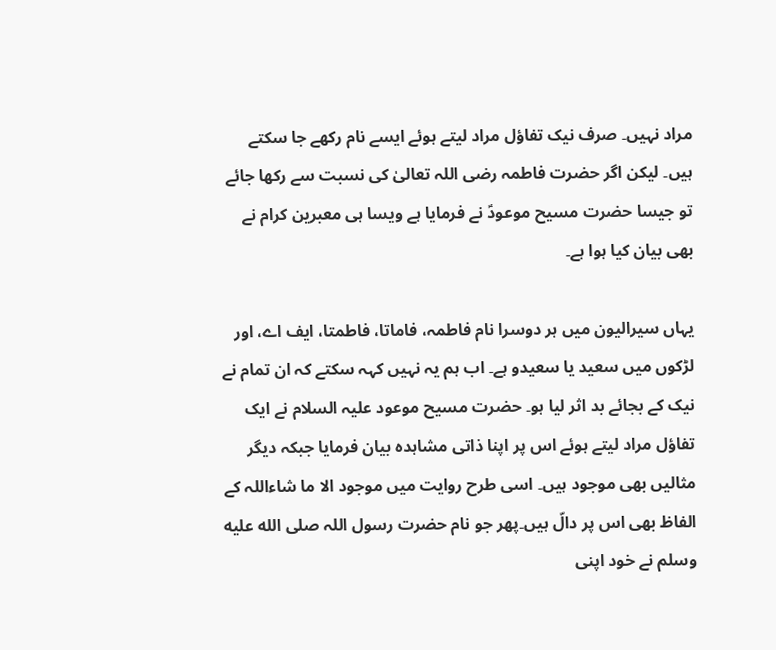مراد نہیں۔ صرف نیک تفاؤل مراد لیتے ہوئے ایسے نام رکھے جا سکتے ہیں۔ لیکن اگر حضرت فاطمہ رضی اللہ تعالیٰ کی نسبت سے رکھا جائے تو جیسا حضرت مسیح موعودؑ نے فرمایا ہے ویسا ہی معبرین کرام نے بھی بیان کیا ہوا ہے۔

یہاں سیرالیون میں ہر دوسرا نام فاطمہ، فاماتا، فاطمتا، ایف اے، اور لڑکوں میں سعید یا سعیدو ہے۔ اب ہم یہ نہیں کہہ سکتے کہ ان تمام نے نیک کے بجائے بد اثر لیا ہو۔ حضرت مسیح موعود علیہ السلام نے ایک تفاؤل مراد لیتے ہوئے اس پر اپنا ذاتی مشاہدہ بیان فرمایا جبکہ دیگر مثالیں بھی موجود ہیں۔ اسی طرح روایت میں موجود الا ما شاءاللہ کے الفاظ بھی اس پر دالّ ہیں۔پھر جو نام حضرت رسول اللہ صلى الله عليه وسلم نے خود اپنی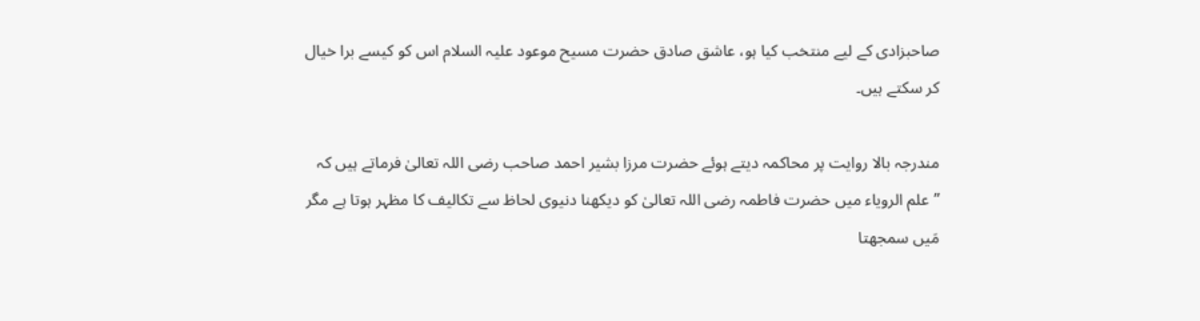صاحبزادی کے لیے منتخب کیا ہو، عاشق صادق حضرت مسیح موعود علیہ السلام اس کو کیسے برا خیال کر سکتے ہیں۔

مندرجہ بالا روایت پر محاکمہ دیتے ہوئے حضرت مرزا بشیر احمد صاحب رضی اللہ تعالیٰ فرماتے ہیں کہ ’’علم الرویاء میں حضرت فاطمہ رضی اللہ تعالیٰ کو دیکھنا دنیوی لحاظ سے تکالیف کا مظہر ہوتا ہے مگر مَیں سمجھتا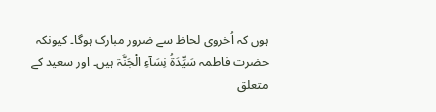ہوں کہ اُخروی لحاظ سے ضرور مبارک ہوگا۔ کیونکہ حضرت فاطمہ سَیِّدَۃُ نِسَآءِ الْجَنَّۃ ہیں۔ اور سعید کے متعلق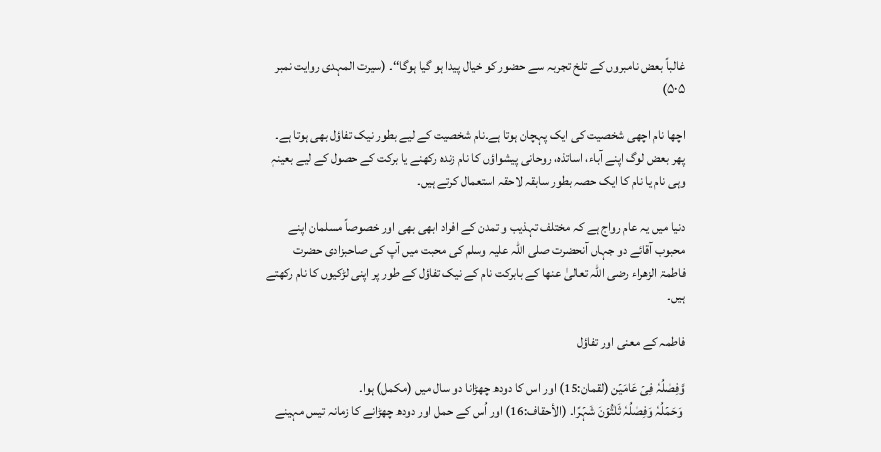غالباً بعض نامبروں کے تلخ تجربہ سے حضور کو خیال پیدا ہو گیا ہوگا‘‘۔ (سیرت المہدی روایت نمبر ۵۰۵)

اچھا نام اچھی شخصیت کی ایک پہچان ہوتا ہے۔نام شخصیت کے لیے بطور نیک تفاؤل بھی ہوتا ہے۔ پھر بعض لوگ اپنے آباء، اساتذہ، روحانی پیشواؤں کا نام زندہ رکھنے یا برکت کے حصول کے لیے بعینہٖ وہی نام یا نام کا ایک حصہ بطور سابقہ لاحقہ استعمال کرتے ہیں۔

دنیا میں یہ عام رواج ہے کہ مختلف تہذیب و تمدن کے افراد ابھی بھی اور خصوصاً مسلمان اپنے محبوب آقائے دو جہاں آنحضرت صلی اللہ علیہ وسلم کی محبت میں آپ کی صاحبزادی حضرت فاطمۃ الزھراء رضی اللہ تعالیٰ عنھا کے بابرکت نام کے نیک تفاؤل کے طور پر اپنی لڑکیوں کا نام رکھتے ہیں۔

فاطمہ کے معنی اور تفاؤل

وَّفِصٰلُہٗ فِیۡ عَامَیۡن (لقمان:15) اور اس کا دودھ چھڑانا دو سال میں (مکمل) ہوا۔
 وَحَمۡلُہٗ وَفِصٰلُہٗ ثَلٰثُوۡنَ شَہۡرًا۔ (الأحقاف:16) اور اُس کے حمل اور دودھ چھڑانے کا زمانہ تیس مہینے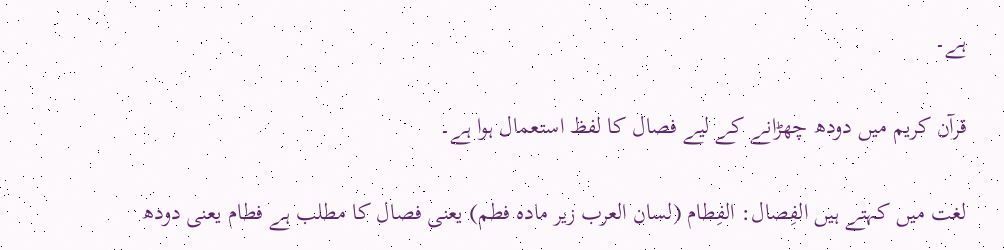ہے۔

قرآن کریم میں دودھ چھڑانے کے لیے فصال کا لفظ استعمال ہوا ہے۔

لغت میں کہتے ہیں الفِصال: الفِطام (لسان العرب زیر مادہ فطم) یعنی فصال کا مطلب ہے فطام یعنی دودھ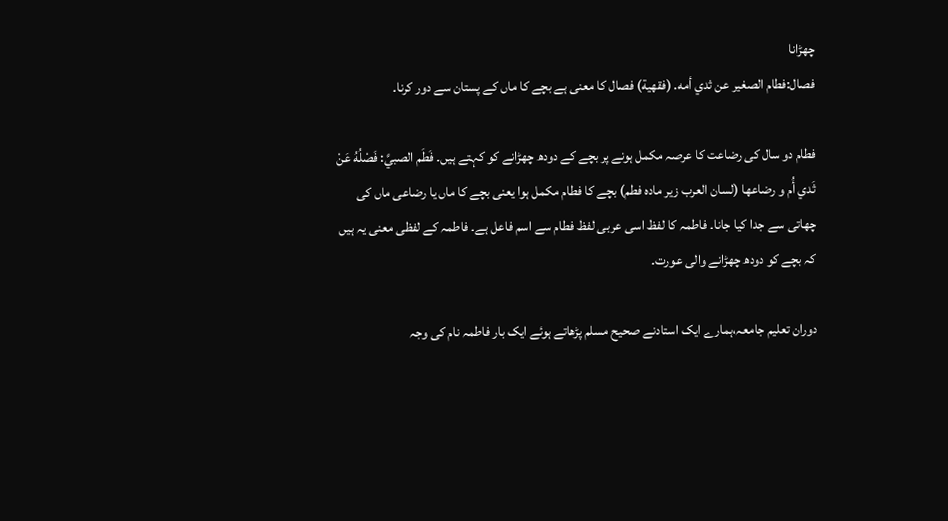چھڑانا
فصال:فطام الصغير عن ثدي أمه. (فقهية) فصال کا معنی ہے بچے کا ماں کے پستان سے دور کرنا۔

فطام دو سال کی رضاعت کا عرصہ مکمل ہونے پر بچے کے دودھ چھڑانے کو کہتے ہیں۔ فَطَم الصبيَّ: فَصْلُهُ عَنْ ثَدي أُم و رضاعها (لسان العرب زیر مادہ فطم) بچے کا فطام مکمل ہوا یعنی بچے کا ماں یا رضاعی ماں کی چھاتی سے جدا کیا جانا۔ فاطمہ کا لفظ اسی عربی لفظ فطام سے اسم فاعل ہے۔ فاطمہ کے لفظی معنی یہ ہیں کہ بچے کو دودھ چھڑانے والی عورت۔

دوران تعلیم جامعہ،ہمارے ایک استادنے صحیح مسلم پڑھاتے ہوئے ایک بار فاطمہ نام کی وجہ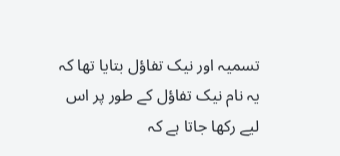تسمیہ اور نیک تفاؤل بتایا تھا کہ یہ نام نیک تفاؤل کے طور پر اس لیے رکھا جاتا ہے کہ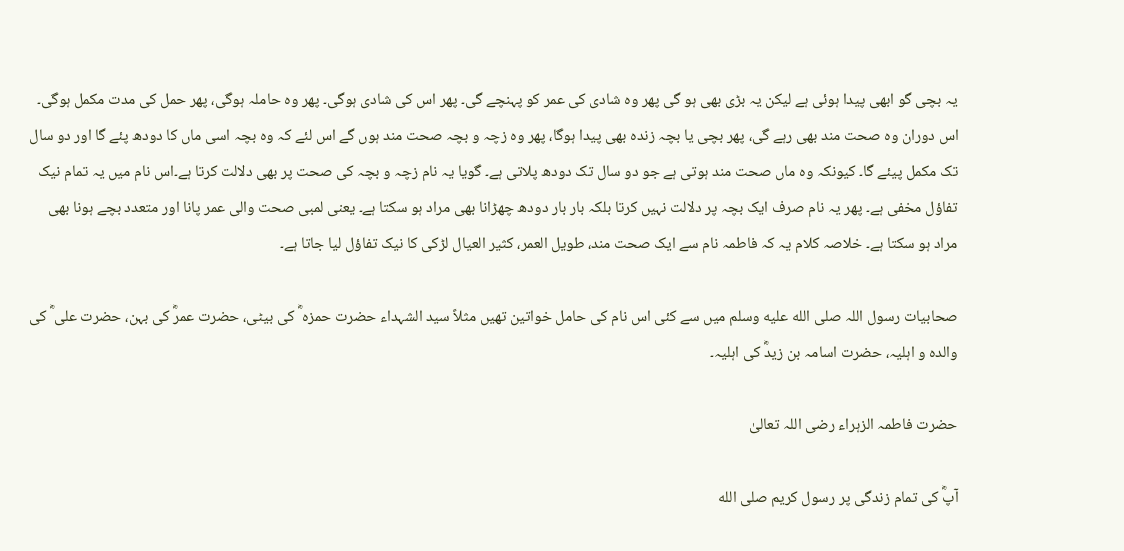یہ بچی گو ابھی پیدا ہوئی ہے لیکن یہ بڑی بھی ہو گی پھر وہ شادی کی عمر کو پہنچے گی۔ پھر اس کی شادی ہوگی۔ پھر وہ حاملہ ہوگی، پھر حمل کی مدت مکمل ہوگی۔ اس دوران وہ صحت مند بھی رہے گی، پھر بچی یا بچہ زندہ بھی پیدا ہوگا، پھر وہ زچہ و بچہ صحت مند ہوں گے اس لئے کہ وہ بچہ اسی ماں کا دودھ پئے گا اور دو سال تک مکمل پیئے گا۔ کیونکہ وہ ماں صحت مند ہوتی ہے جو دو سال تک دودھ پلاتی ہے۔ گویا یہ نام زچہ و بچہ کی صحت پر بھی دلالت کرتا ہے۔اس نام میں یہ تمام نیک تفاؤل مخفی ہے۔ پھر یہ نام صرف ایک بچہ پر دلالت نہیں کرتا بلکہ بار بار دودھ چھڑانا بھی مراد ہو سکتا ہے۔ یعنی لمبی صحت والی عمر پانا اور متعدد بچے ہونا بھی مراد ہو سکتا ہے۔ خلاصہ کلام یہ کہ فاطمہ نام سے ایک صحت مند، طویل العمر، کثیر العیال لڑکی کا نیک تفاؤل لیا جاتا ہے۔

صحابیات رسول اللہ صلى الله عليه وسلم میں سے کئی اس نام کی حامل خواتین تھیں مثلاً سید الشہداء حضرت حمزہ ؓ کی بیٹی، حضرت عمرؓ کی بہن، حضرت علی ؓ کی والدہ و اہلیہ، حضرت اسامہ بن زیدؓ کی اہلیہ۔

حضرت فاطمہ الزہراء رضی اللہ تعالیٰ

آپؓ کی تمام زندگی پر رسول کریم صلى الله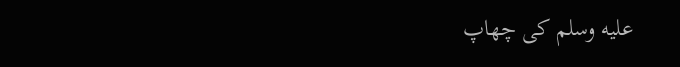عليه وسلم کی چھاپ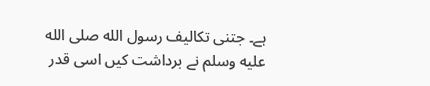ہے۔ جتنی تکالیف رسول الله صلى الله عليه وسلم نے برداشت کیں اسی قدر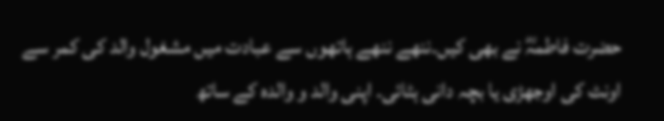حضرت فاطمہؓ نے بھی کیں۔ننھے ننھے ہاتھوں سے عبادت میں مشغول والد کی کمر سے اونٹ کی اوجھڑی یا بچہ دانی ہٹائی۔ اپنی والد و والدہ کے ساتھ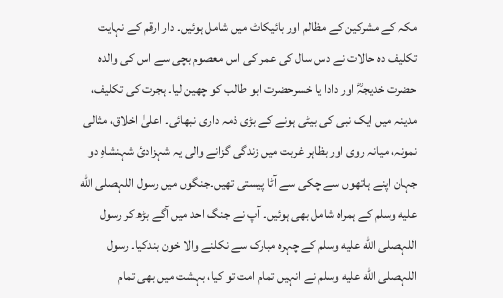مکہ کے مشرکین کے مظالم اور بائیکاٹ میں شامل ہوئیں۔ دار ارقم کے نہایت تکلیف دہ حالات نے دس سال کی عمر کی اس معصوم بچی سے اس کی والدہ حضرت خدیجہؓ اور دادا یا خسرحضرت ابو طالب کو چھین لیا۔ ہجرت کی تکلیف، مدینہ میں ایک نبی کی بیٹی ہونے کے بڑی ذمہ داری نبھائی۔ اعلیٰ اخلاق، مثالی نمونہ، میانہ روی اور بظاہر غربت میں زندگی گزانے والی یہ شہزادیٔ شہنشاہِ دو جہان اپنے ہاتھوں سے چکی سے آٹا پیستی تھیں۔جنگوں میں رسول اللہصلى الله عليه وسلم کے ہمراہ شامل بھی ہوئیں۔ آپ نے جنگ احد میں آگے بڑھ کر رسول اللہصلى الله عليه وسلم کے چہرہ مبارک سے نکلنے والا خون بندکیا۔ رسول اللہصلى الله عليه وسلم نے انہیں تمام امت تو کیا، بہشت میں بھی تمام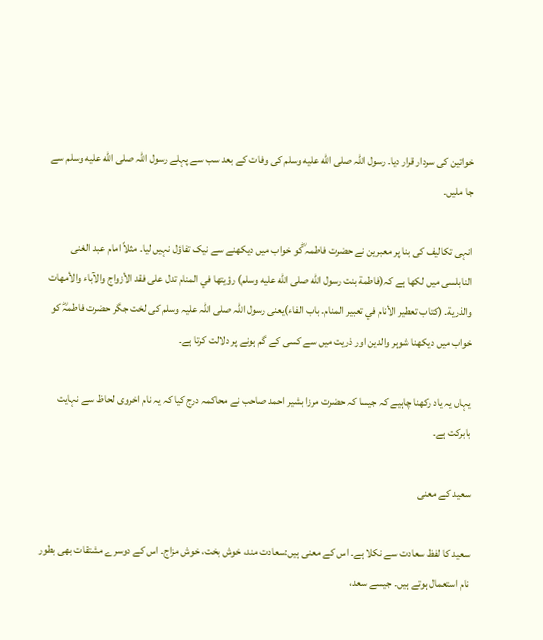خواتین کی سردار قرار دیا۔ رسول اللہ صلى الله عليه وسلم کی وفات کے بعد سب سے پہلے رسول اللہ صلى الله عليه وسلم سے جا ملیں۔

انہی تکالیف کی بنا پر معبرین نے حضرت فاطمہ ؓکو خواب میں دیکھنے سے نیک تفاؤل نہیں لیا۔ مثلاً امام عبد الغنی النابلسی میں لکھا ہے کہ(فاطمة بنت رسول اللّٰه صلى اللّٰه عليه وسلم) رؤيتها في المنام تدل على فقد الأزواج والآباء والأمهات والذرية۔ (كتاب تعطير الأنام في تعبير المنام۔ باب الفاء)یعنی رسول اللہ صلی اللہ علیہ وسلم کی لخت جگر حضرت فاطمہؓ کو خواب میں دیکھنا شوہر والدین اور ذریت میں سے کسی کے گم ہونے پر دلالت کرتا ہے۔

یہاں یہ یاد رکھنا چاہیے کہ جیسا کہ حضرت مرزا بشیر احمد صاحب نے محاکمہ درج کیا کہ یہ نام اخروی لحاظ سے نہایت بابرکت ہے۔

سعید کے معنی

سعید کا لفظ سعادت سے نکلا ہے۔ اس کے معنی ہیں:سعادت مند، خوش بخت، خوش مزاج۔ اس کے دوسرے مشتقات بھی بطور نام استعمال ہوتے ہیں۔ جیسے سعد،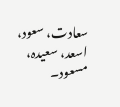سعادت، سعود، اسعد، سعیدہ، مسعود۔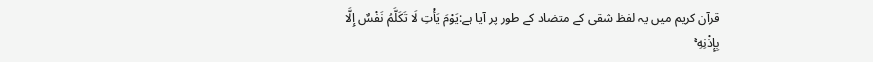قرآن کریم میں یہ لفظ شقی کے متضاد کے طور پر آیا ہے:يَوْمَ يَأْتِ لَا تَكَلَّمُ نَفْسٌ إِلَّا بِإِذْنِهِ ۚ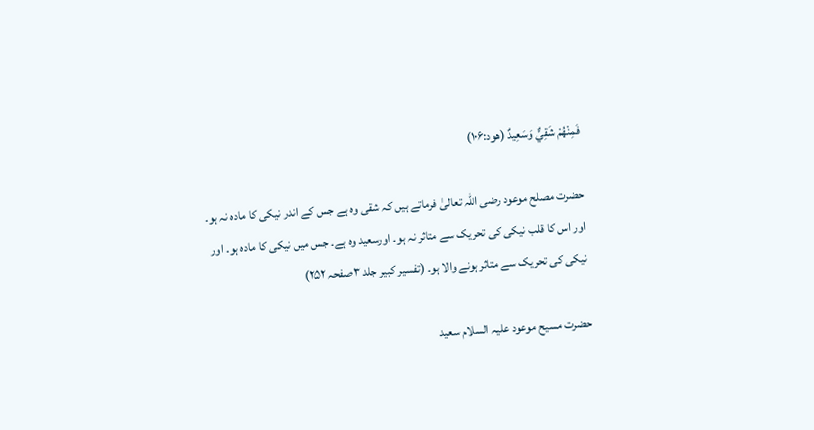فَمِنْهُمْ شَقِيٌّ وَسَعِيدٌ (ھود:۱۰۶)

حضرت مصلح موعود رضی اللہ تعالیٰ فرماتے ہیں کہ شقی وہ ہے جس کے اندر نیکی کا مادہ نہ ہو۔ اور اس کا قلب نیکی کی تحریک سے متاثر نہ ہو۔ اورسعید وہ ہے۔ جس میں نیکی کا مادہ ہو۔ اور نیکی کی تحریک سے متاثر ہونے والا ہو۔ (تفسیر کبیر جلد ۳صفحہ ۲۵۲)

حضرت مسیح موعود علیہ السلام سعید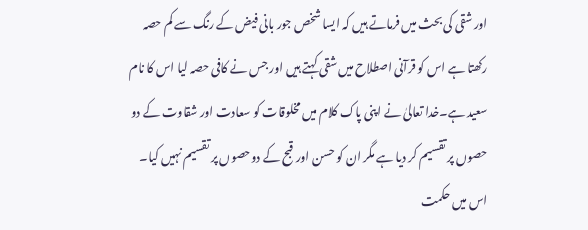اور شقی کی بحث میں فرماتے ہیں کہ ایسا شخص جور بانی فیض کے رنگ سے کم حصہ رکھتا ہے اس کو قرآنی اصطلاح میں شقی کہتے ہیں اور جس نے کافی حصہ لیا اس کا نام سعید ہے۔خدا تعالیٰ نے اپنی پاک کلام میں مخلوقات کو سعادت اور شقاوت کے دو حصوں پر تقسیم کر دیا ہے مگر ان کو حسن اور قبح کے دوحصوں پر تقسیم نہیں کیا۔ اس میں حکمت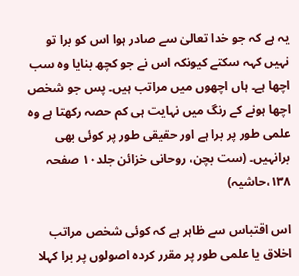یہ ہے کہ جو خدا تعالیٰ سے صادر ہوا اس کو برا تو نہیں کہہ سکتے کیونکہ اس نے جو کچھ بنایا وہ سب اچھا ہے۔ ہاں اچھوں میں مراتب ہیں۔ پس جو شخص اچھا ہونے کے رنگ میں نہایت ہی کم حصہ رکھتا ہے وہ علمی طور پر برا ہے اور حقیقی طور پر کوئی بھی برانہیں۔ (ست بچن، روحانی خزائن جلد۱۰ صفحہ ۱۳۸،حاشیہ)

اس اقتباس سے ظاہر ہے کہ کوئی شخص مراتب اخلاق یا علمی طور پر مقرر کردہ اصولوں پر برا کہلا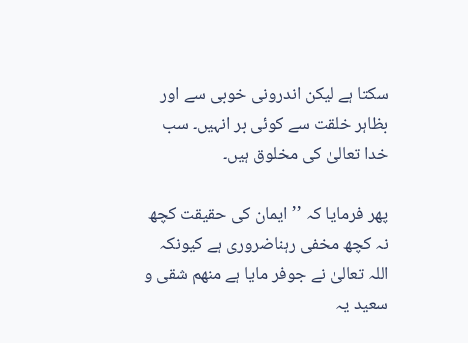سکتا ہے لیکن اندرونی خوبی سے اور بظاہر خلقت سے کوئی بر انہیں۔ سب خدا تعالیٰ کی مخلوق ہیں۔

پھر فرمایا کہ ’’ایمان کی حقیقت کچھ نہ کچھ مخفی رہناضروری ہے کیونکہ اللہ تعالیٰ نے جوفر مایا ہے منهم شقی و سعید یہ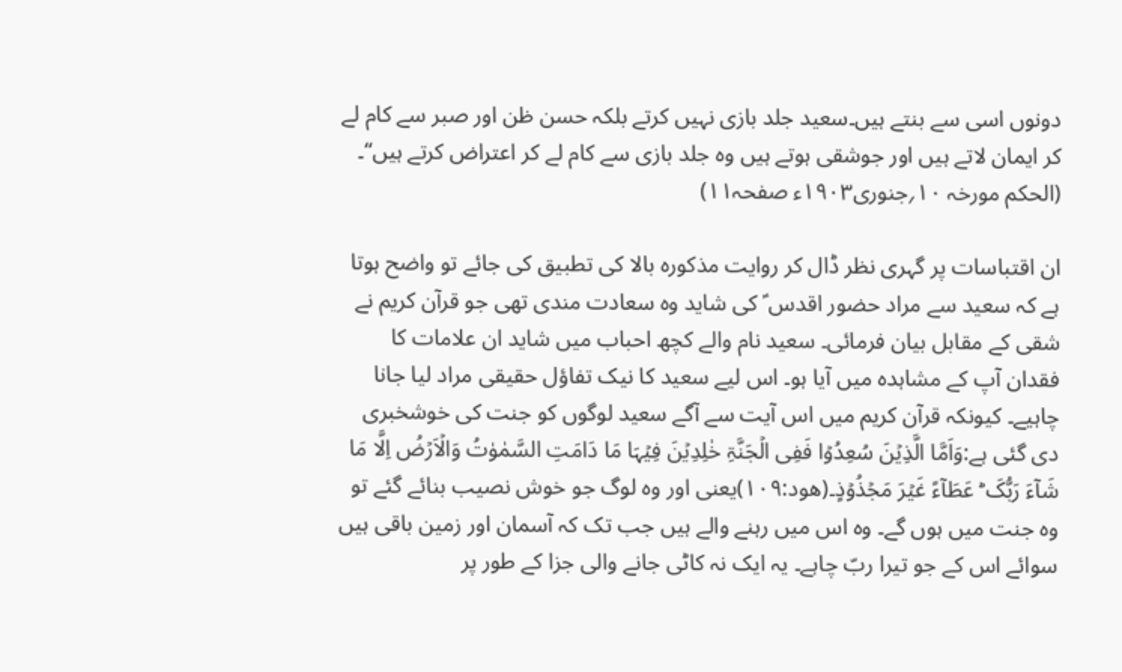دونوں اسی سے بنتے ہیں۔سعید جلد بازی نہیں کرتے بلکہ حسن ظن اور صبر سے کام لے کر ایمان لاتے ہیں اور جوشقی ہوتے ہیں وہ جلد بازی سے کام لے کر اعتراض کرتے ہیں‘‘۔ (الحکم مورخہ ۱۰؍جنوری۱۹۰۳ء صفحہ۱۱)

ان اقتباسات پر گہری نظر ڈال کر روایت مذکورہ بالا کی تطبیق کی جائے تو واضح ہوتا ہے کہ سعید سے مراد حضور اقدس ؑ کی شاید وہ سعادت مندی تھی جو قرآن کریم نے شقی کے مقابل بیان فرمائی۔ سعید نام والے کچھ احباب میں شاید ان علامات کا فقدان آپ کے مشاہدہ میں آیا ہو۔ اس لیے سعید کا نیک تفاؤل حقیقی مراد لیا جانا چاہیے۔ کیونکہ قرآن کریم میں اس آیت سے آگے سعید لوگوں کو جنت کی خوشخبری دی گئی ہے:وَاَمَّا الَّذِیۡنَ سُعِدُوۡا فَفِی الۡجَنَّۃِ خٰلِدِیۡنَ فِیۡہَا مَا دَامَتِ السَّمٰوٰتُ وَالۡاَرۡضُ اِلَّا مَا شَآءَ رَبُّکَ ؕ عَطَآءً غَیۡرَ مَجۡذُوۡذٍ۔(ھود:۱۰۹)یعنی اور وہ لوگ جو خوش نصیب بنائے گئے تو وہ جنت میں ہوں گے۔ وہ اس میں رہنے والے ہیں جب تک کہ آسمان اور زمین باقی ہیں سوائے اس کے جو تیرا ربّ چاہے۔ یہ ایک نہ کاٹی جانے والی جزا کے طور پر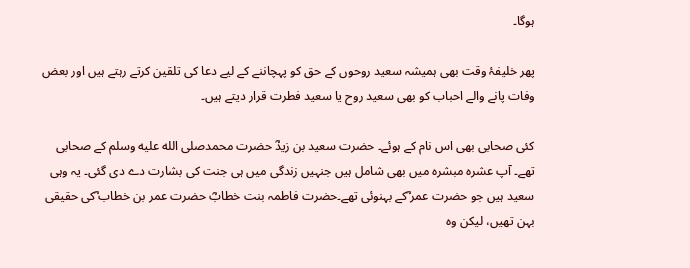ہوگا۔

پھر خلیفۂ وقت بھی ہمیشہ سعید روحوں کے حق کو پہچاننے کے لیے دعا کی تلقین کرتے رہتے ہیں اور بعض وفات پانے والے احباب کو بھی سعید روح یا سعید فطرت قرار دیتے ہیں۔

کئی صحابی بھی اس نام کے ہوئے۔ حضرت سعید بن زیدؓ حضرت محمدصلى الله عليه وسلم کے صحابی تھے۔ آپ عشرہ مبشرہ میں بھی شامل ہیں جنہیں زندگی میں ہی جنت کی بشارت دے دی گئی۔ یہ وہی سعید ہیں جو حضرت عمر ؓکے بہنوئی تھے۔حضرت فاطمہ بنت خطابؓ حضرت عمر بن خطاب ؓکی حقیقی بہن تھیں، لیکن وہ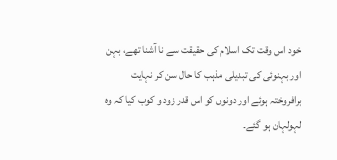خود اس وقت تک اسلام کی حقیقت سے نا آشنا تھے، بہن اور بہنوئی کی تبدیلی مذہب کا حال سن کر نہایت برافروختہ ہوئے اور دونوں کو اس قدر زود و کوب کیا کہ وہ لہولہان ہو گئے۔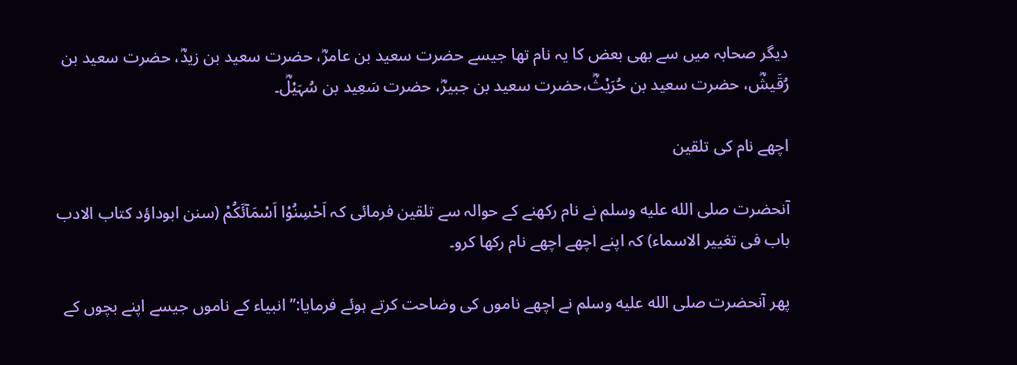دیگر صحابہ میں سے بھی بعض کا یہ نام تھا جیسے حضرت سعید بن عامرؓ، حضرت سعید بن زیدؓ، حضرت سعید بن رُقَیشؓ، حضرت سعید بن حُرَیْثؓ،حضرت سعید بن جبیرؓ، حضرت سَعِید بن سُہَیْلؓ۔

اچھے نام کی تلقین

آنحضرت صلى الله عليه وسلم نے نام رکھنے کے حوالہ سے تلقین فرمائی کہ اَحْسِنُوْا اَسْمَآئَکُمْ (سنن ابوداؤد کتاب الادب باب فی تغییر الاسماء) کہ اپنے اچھے اچھے نام رکھا کرو۔

پھر آنحضرت صلى الله عليه وسلم نے اچھے ناموں کی وضاحت کرتے ہوئے فرمایا:’’انبیاء کے ناموں جیسے اپنے بچوں کے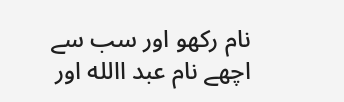نام رکھو اور سب سے اچھے نام عبد االله اور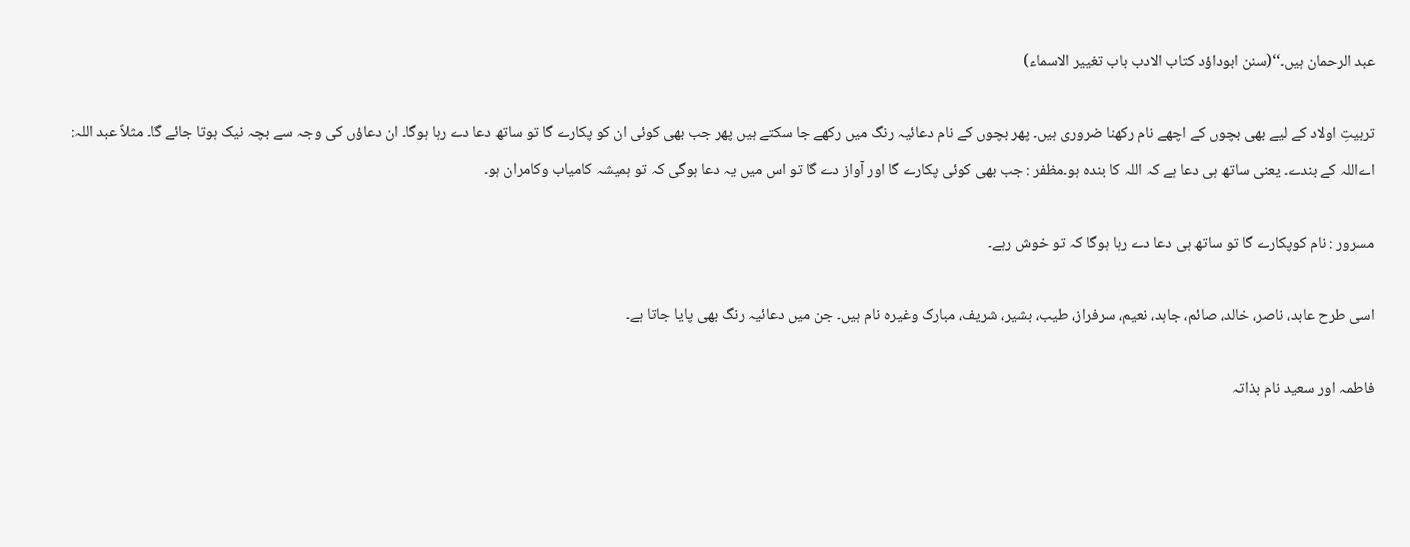عبد الرحمان ہیں۔‘‘(سنن ابوداؤد کتاب الادب باب تغییر الاسماء)

تربیتِ اولاد کے لیے بھی بچوں کے اچھے نام رکھنا ضروری ہیں۔ پھر بچوں کے نام دعائیہ رنگ میں رکھے جا سکتے ہیں پھر جب بھی کوئی ان کو پکارے گا تو ساتھ دعا دے رہا ہوگا۔ ان دعاؤں کی وجہ سے بچہ نیک ہوتا جائے گا۔ مثلاً عبد اللہ: اےاللہ کے بندے۔ یعنی ساتھ ہی دعا ہے کہ اللہ کا بندہ ہو۔مظفر : جب بھی کوئی پکارے گا اور آواز دے گا تو اس میں یہ دعا ہوگی کہ تو ہمیشہ کامیاب وکامران ہو۔

مسرور : نام کوپکارے گا تو ساتھ ہی دعا دے رہا ہوگا کہ تو خوش رہے۔

اسی طرح عابد، ناصر، خالد، صائم، جاہد، نعیم، سرفراز، طیب، بشیر، شریف، مبارک وغیرہ نام ہیں۔ جن میں دعائیہ رنگ بھی پایا جاتا ہے۔

فاطمہ اور سعید نام بذاتہ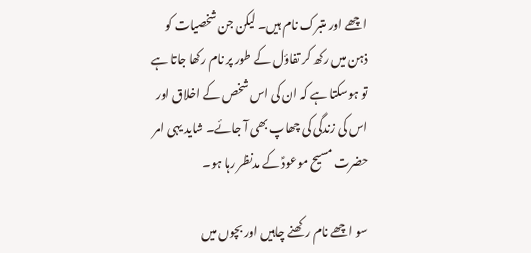اچھے اور متبرک نام ہیں۔ لیکن جن شخصیات کو ذہن میں رکھ کر تفاؤل کے طور پر نام رکھا جاتا ہے تو ہوسکتا ہے کہ ان کی اس شخص کے اخلاق اور اس کی زندگی کی چھاپ بھی آ جائے۔ شاید یہی امر حضرت مسیح موعودؑ کے مدنظر رہا ہو۔

سو اچھے نام رکھنے چاہیں اور بچوں میں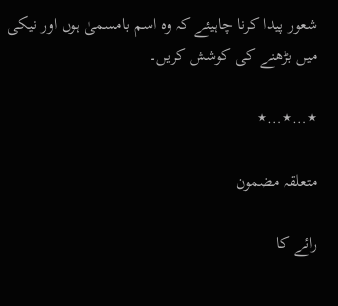شعور پیدا کرنا چاہیئے کہ وہ اسم بامسمیٰ ہوں اور نیکی میں بڑھنے کی کوشش کریں۔

٭…٭…٭

متعلقہ مضمون

رائے کا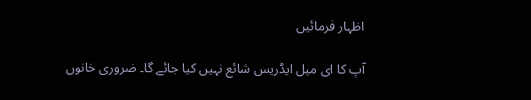اظہار فرمائیں

آپ کا ای میل ایڈریس شائع نہیں کیا جائے گا۔ ضروری خانوں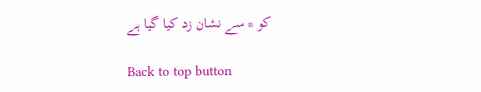کو * سے نشان زد کیا گیا ہے

Back to top button